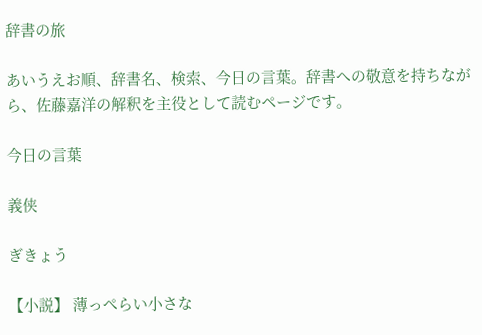辞書の旅

あいうえお順、辞書名、検索、今日の言葉。辞書への敬意を持ちながら、佐藤嘉洋の解釈を主役として読むページです。

今日の言葉

義侠

ぎきょう

【小説】 薄っぺらい小さな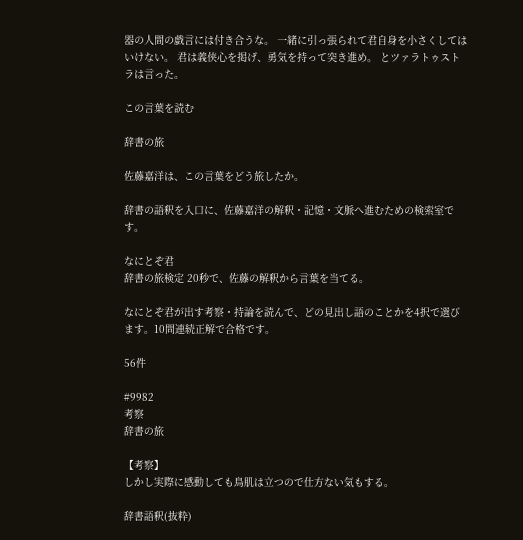器の人間の戯言には付き合うな。 一緒に引っ張られて君自身を小さくしてはいけない。 君は義侠心を掲げ、勇気を持って突き進め。 とツァラトゥストラは言った。

この言葉を読む

辞書の旅

佐藤嘉洋は、この言葉をどう旅したか。

辞書の語釈を入口に、佐藤嘉洋の解釈・記憶・文脈へ進むための検索室です。

なにとぞ君
辞書の旅検定 20秒で、佐藤の解釈から言葉を当てる。

なにとぞ君が出す考察・持論を読んで、どの見出し語のことかを4択で選びます。10問連続正解で合格です。

56件

#9982
考察
辞書の旅

【考察】
しかし実際に感動しても鳥肌は立つので仕方ない気もする。

辞書語釈(抜粋)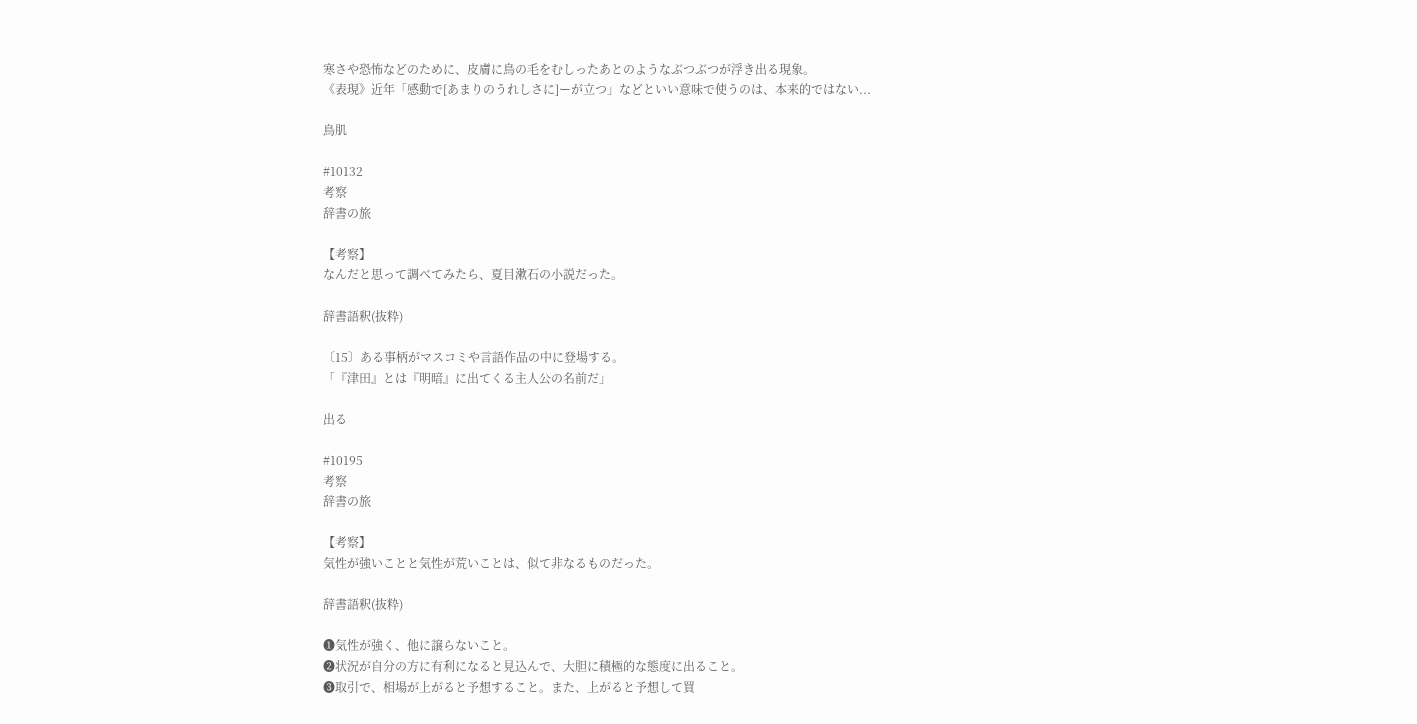寒さや恐怖などのために、皮膚に鳥の毛をむしったあとのようなぶつぶつが浮き出る現象。
《表現》近年「感動で[あまりのうれしさに]ーが立つ」などといい意味で使うのは、本来的ではない...

鳥肌

#10132
考察
辞書の旅

【考察】
なんだと思って調べてみたら、夏目漱石の小説だった。

辞書語釈(抜粋)

〔15〕ある事柄がマスコミや言語作品の中に登場する。
「『津田』とは『明暗』に出てくる主人公の名前だ」

出る

#10195
考察
辞書の旅

【考察】
気性が強いことと気性が荒いことは、似て非なるものだった。

辞書語釈(抜粋)

❶気性が強く、他に譲らないこと。
❷状況が自分の方に有利になると見込んで、大胆に積極的な態度に出ること。
❸取引で、相場が上がると予想すること。また、上がると予想して買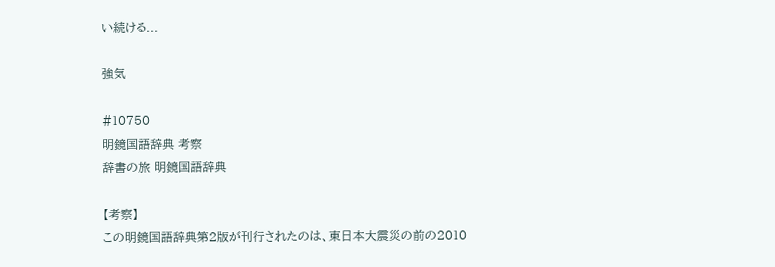い続ける...

強気

#10750
明鏡国語辞典 考察
辞書の旅 明鏡国語辞典

【考察】
この明鏡国語辞典第2版が刊行されたのは、東日本大震災の前の2010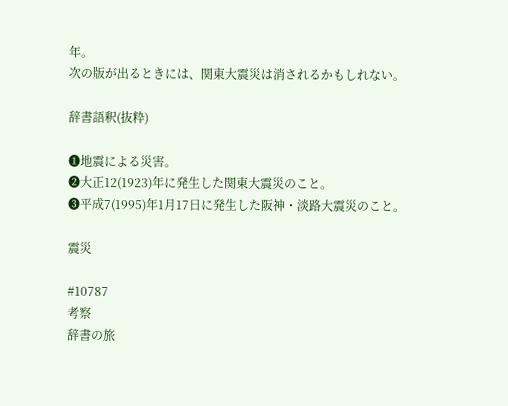年。
次の版が出るときには、関東大震災は消されるかもしれない。

辞書語釈(抜粋)

❶地震による災害。
❷大正12(1923)年に発生した関東大震災のこと。
❸平成7(1995)年1月17日に発生した阪神・淡路大震災のこと。

震災

#10787
考察
辞書の旅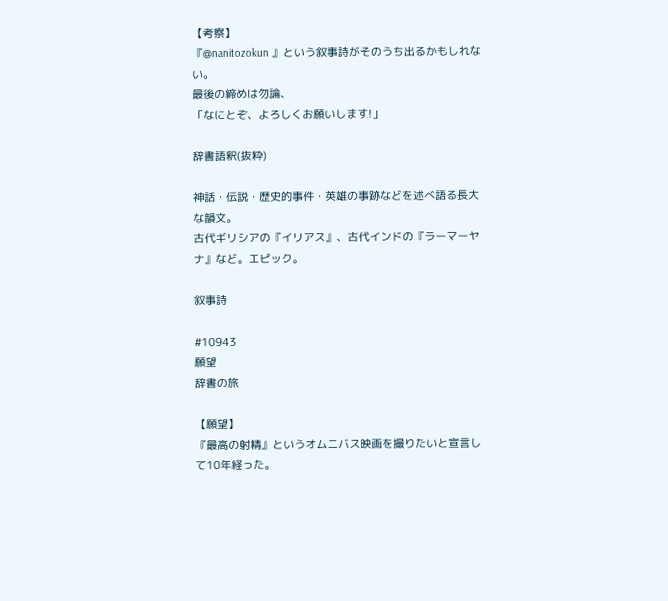【考察】
『@nanitozokun 』という叙事詩がそのうち出るかもしれない。
最後の締めは勿論、
「なにとぞ、よろしくお願いします!」

辞書語釈(抜粋)

神話・伝説・歴史的事件・英雄の事跡などを述べ語る長大な韻文。
古代ギリシアの『イリアス』、古代インドの『ラーマーヤナ』など。エピック。

叙事詩

#10943
願望
辞書の旅

【願望】
『最高の射精』というオムニバス映画を撮りたいと宣言して10年経った。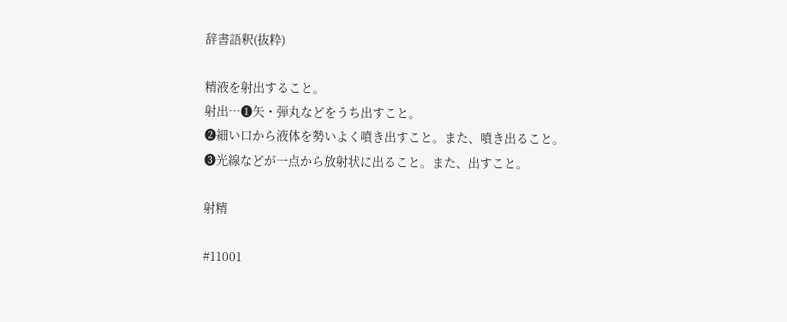辞書語釈(抜粋)

精液を射出すること。
射出…❶矢・弾丸などをうち出すこと。
❷細い口から液体を勢いよく噴き出すこと。また、噴き出ること。
❸光線などが一点から放射状に出ること。また、出すこと。

射精

#11001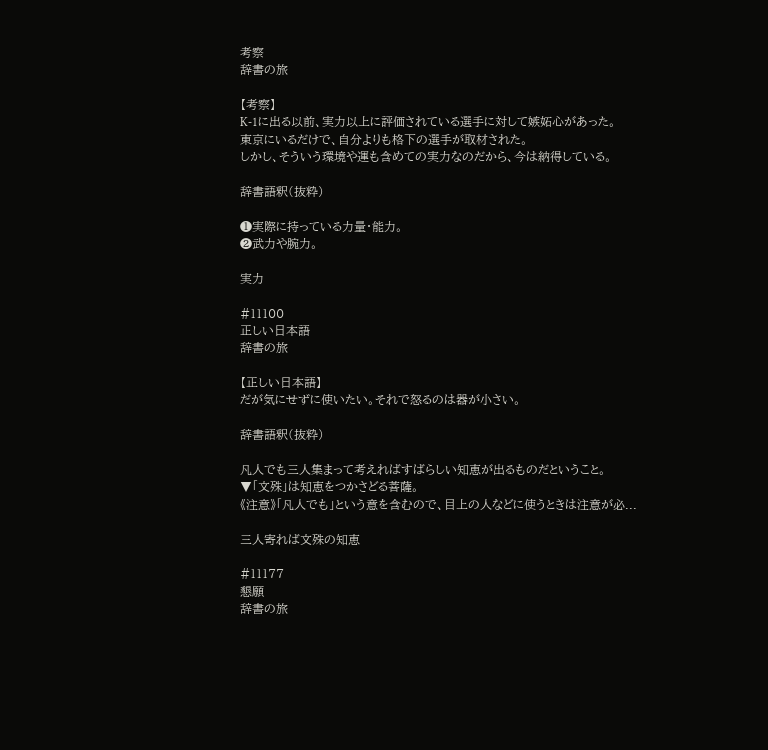考察
辞書の旅

【考察】
K-1に出る以前、実力以上に評価されている選手に対して嫉妬心があった。
東京にいるだけで、自分よりも格下の選手が取材された。
しかし、そういう環境や運も含めての実力なのだから、今は納得している。

辞書語釈(抜粋)

❶実際に持っている力量・能力。
❷武力や腕力。

実力

#11100
正しい日本語
辞書の旅

【正しい日本語】
だが気にせずに使いたい。それで怒るのは器が小さい。

辞書語釈(抜粋)

凡人でも三人集まって考えればすばらしい知恵が出るものだということ。
▼「文殊」は知恵をつかさどる菩薩。
《注意》「凡人でも」という意を含むので、目上の人などに使うときは注意が必...

三人寄れば文殊の知恵

#11177
懇願
辞書の旅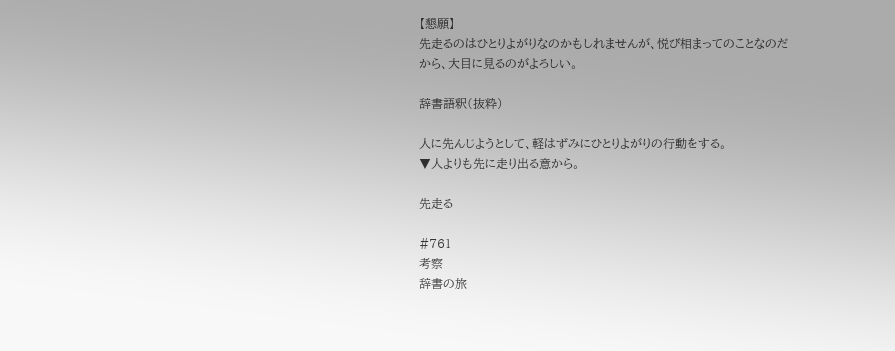【懇願】
先走るのはひとりよがりなのかもしれませんが、悦び相まってのことなのだから、大目に見るのがよろしい。

辞書語釈(抜粋)

人に先んじようとして、軽はずみにひとりよがりの行動をする。
▼人よりも先に走り出る意から。

先走る

#761
考察
辞書の旅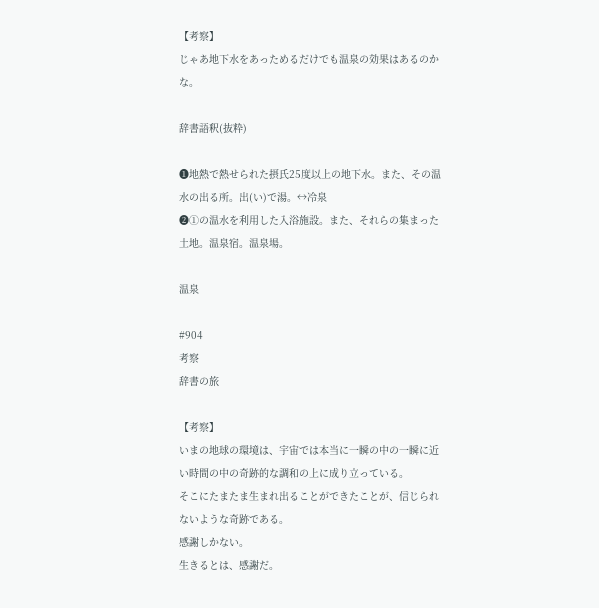【考察】
じゃあ地下水をあっためるだけでも温泉の効果はあるのかな。

辞書語釈(抜粋)

❶地熱で熱せられた摂氏25度以上の地下水。また、その温水の出る所。出(い)で湯。↔冷泉
❷①の温水を利用した入浴施設。また、それらの集まった土地。温泉宿。温泉場。

温泉

#904
考察
辞書の旅

【考察】
いまの地球の環境は、宇宙では本当に一瞬の中の一瞬に近い時間の中の奇跡的な調和の上に成り立っている。
そこにたまたま生まれ出ることができたことが、信じられないような奇跡である。
感謝しかない。
生きるとは、感謝だ。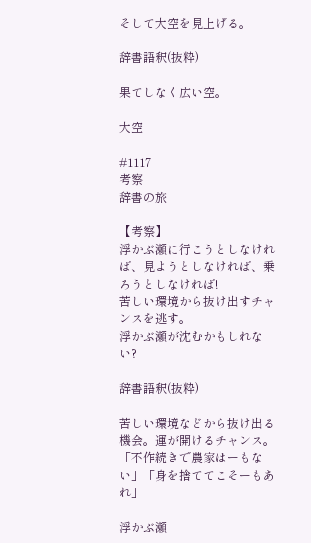そして大空を見上げる。

辞書語釈(抜粋)

果てしなく広い空。

大空

#1117
考察
辞書の旅

【考察】
浮かぶ瀬に行こうとしなければ、見ようとしなければ、乗ろうとしなければ!
苦しい環境から抜け出すチャンスを逃す。
浮かぶ瀬が沈むかもしれない?

辞書語釈(抜粋)

苦しい環境などから抜け出る機会。運が開けるチャンス。
「不作続きで農家はーもない」「身を捨ててこそーもあれ」

浮かぶ瀬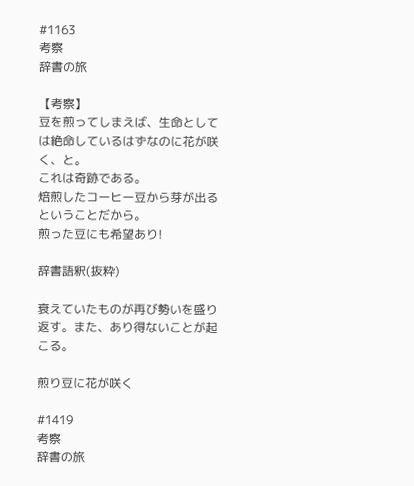#1163
考察
辞書の旅

【考察】
豆を煎ってしまえば、生命としては絶命しているはずなのに花が咲く、と。
これは奇跡である。
焙煎したコーヒー豆から芽が出るということだから。
煎った豆にも希望あり!

辞書語釈(抜粋)

衰えていたものが再び勢いを盛り返す。また、あり得ないことが起こる。

煎り豆に花が咲く

#1419
考察
辞書の旅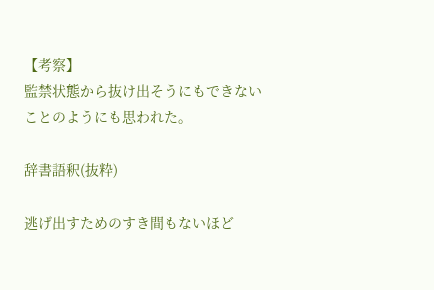【考察】
監禁状態から抜け出そうにもできないことのようにも思われた。

辞書語釈(抜粋)

逃げ出すためのすき間もないほど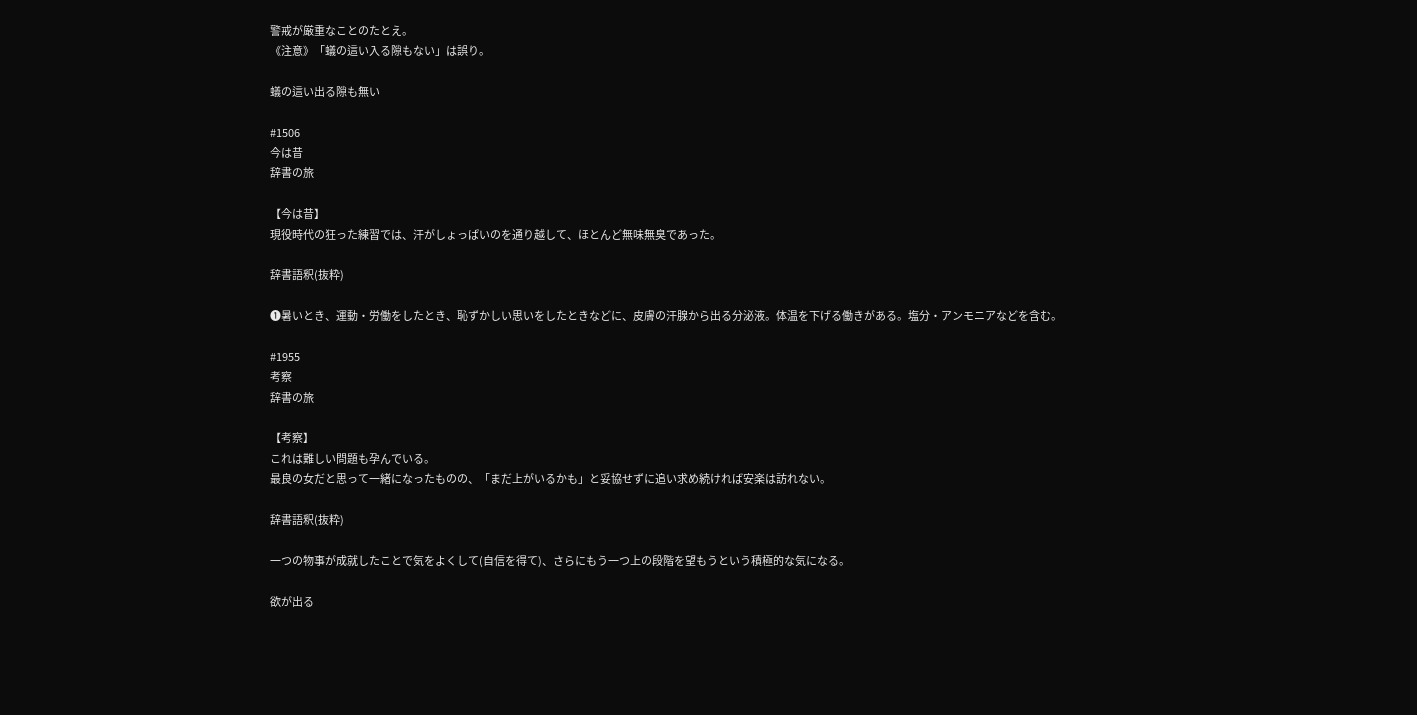警戒が厳重なことのたとえ。
《注意》「蟻の這い入る隙もない」は誤り。

蟻の這い出る隙も無い

#1506
今は昔
辞書の旅

【今は昔】
現役時代の狂った練習では、汗がしょっぱいのを通り越して、ほとんど無味無臭であった。

辞書語釈(抜粋)

❶暑いとき、運動・労働をしたとき、恥ずかしい思いをしたときなどに、皮膚の汗腺から出る分泌液。体温を下げる働きがある。塩分・アンモニアなどを含む。

#1955
考察
辞書の旅

【考察】
これは難しい問題も孕んでいる。
最良の女だと思って一緒になったものの、「まだ上がいるかも」と妥協せずに追い求め続ければ安楽は訪れない。

辞書語釈(抜粋)

一つの物事が成就したことで気をよくして(自信を得て)、さらにもう一つ上の段階を望もうという積極的な気になる。

欲が出る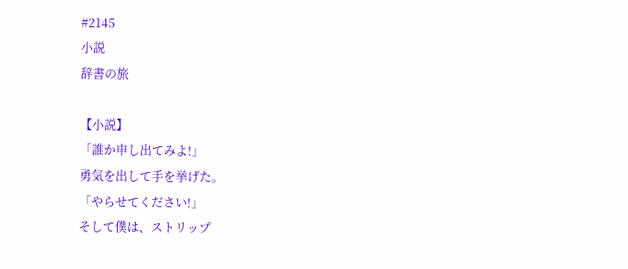#2145
小説
辞書の旅

【小説】
「誰か申し出てみよ!」
勇気を出して手を挙げた。
「やらせてください!」
そして僕は、ストリップ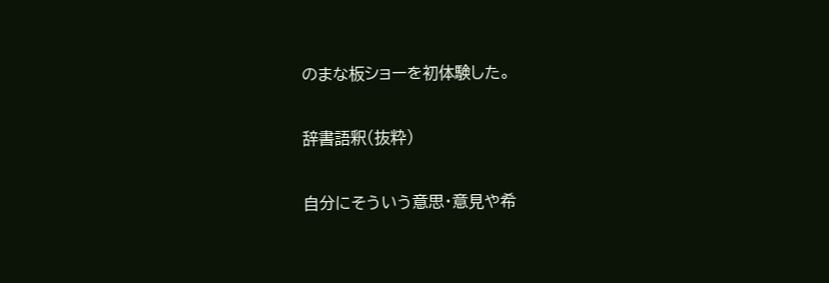のまな板ショーを初体験した。

辞書語釈(抜粋)

自分にそういう意思・意見や希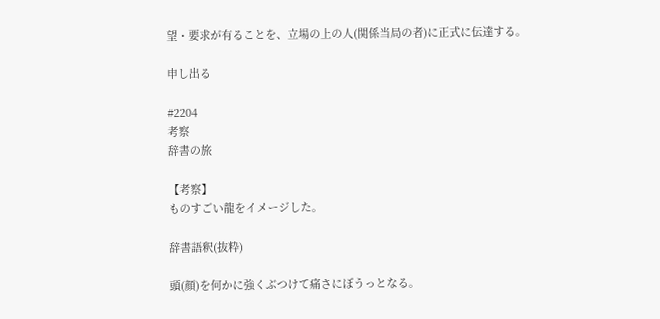望・要求が有ることを、立場の上の人(関係当局の者)に正式に伝達する。

申し出る

#2204
考察
辞書の旅

【考察】
ものすごい龍をイメージした。

辞書語釈(抜粋)

頭(顔)を何かに強くぶつけて痛さにぼうっとなる。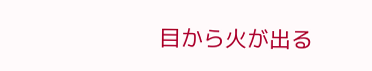目から火が出る